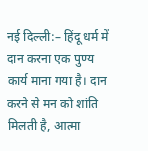नई दिल्ली:– हिंदू धर्म में दान करना एक पुण्य कार्य माना गया है। दान करने से मन को शांति मिलती है, आत्मा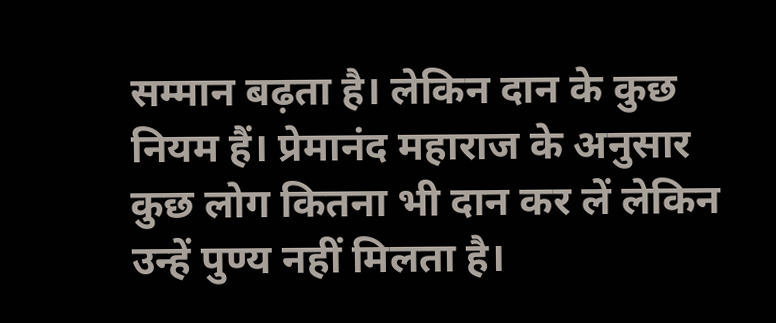सम्मान बढ़ता है। लेकिन दान के कुछ नियम हैं। प्रेमानंद महाराज के अनुसार कुछ लोग कितना भी दान कर लें लेकिन उन्हें पुण्य नहीं मिलता है।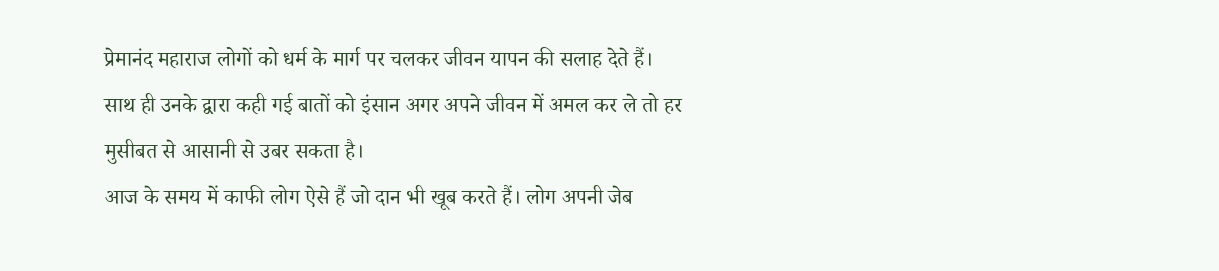प्रेमानंद महाराज लोगों को धर्म के मार्ग पर चलकर जीवन यापन की सलाह देते हैं। साथ ही उनके द्वारा कही गई बातों को इंसान अगर अपने जीवन में अमल कर ले तो हर मुसीबत से आसानी से उबर सकता है।
आज के समय में काफी लोग ऐसे हैं जो दान भी खूब करते हैं। लोग अपनी जेब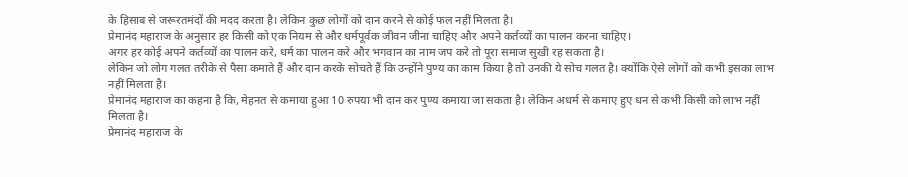के हिसाब से जरूरतमंदों की मदद करता है। लेकिन कुछ लोगों को दान करने से कोई फल नहीं मिलता है।
प्रेमानंद महाराज के अनुसार हर किसी को एक नियम से और धर्मपूर्वक जीवन जीना चाहिए और अपने कर्तव्यों का पालन करना चाहिए।
अगर हर कोई अपने कर्तव्यों का पालन करे, धर्म का पालन करे और भगवान का नाम जप करे तो पूरा समाज सुखी रह सकता है।
लेकिन जो लोग गलत तरीके से पैसा कमाते हैं और दान करके सोचते हैं कि उन्होंने पुण्य का काम किया है तो उनकी ये सोच गलत है। क्योंकि ऐसे लोगों को कभी इसका लाभ नहीं मिलता है।
प्रेमानंद महाराज का कहना है कि, मेहनत से कमाया हुआ 10 रुपया भी दान कर पुण्य कमाया जा सकता है। लेकिन अधर्म से कमाए हुए धन से कभी किसी को लाभ नहीं मिलता है।
प्रेमानंद महाराज के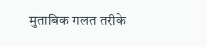मुताबिक गलत तरीके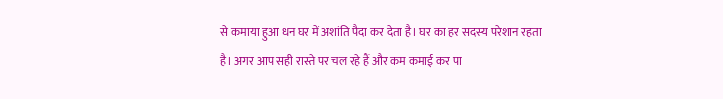से कमाया हुआ धन घर में अशांति पैदा कर देता है। घर का हर सदस्य परेशान रहता है। अगर आप सही रास्ते पर चल रहे हैं और कम कमाई कर पा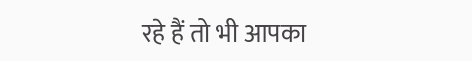रहे हैं तो भी आपका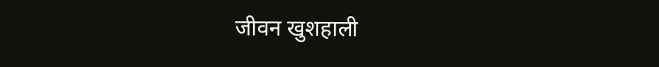जीवन खुशहाली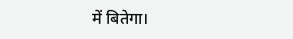में बितेगा।